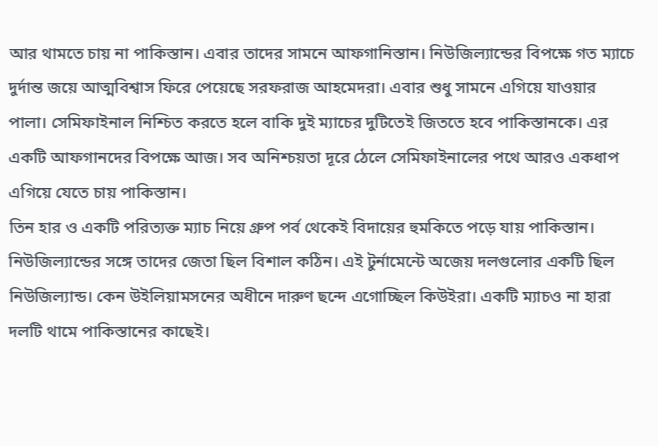আর থামতে চায় না পাকিস্তান। এবার তাদের সামনে আফগানিস্তান। নিউজিল্যান্ডের বিপক্ষে গত ম্যাচে দুর্দান্ত জয়ে আত্মবিশ্বাস ফিরে পেয়েছে সরফরাজ আহমেদরা। এবার শুধু সামনে এগিয়ে যাওয়ার পালা। সেমিফাইনাল নিশ্চিত করতে হলে বাকি দুই ম্যাচের দুটিতেই জিততে হবে পাকিস্তানকে। এর একটি আফগানদের বিপক্ষে আজ। সব অনিশ্চয়তা দূরে ঠেলে সেমিফাইনালের পথে আরও একধাপ এগিয়ে যেতে চায় পাকিস্তান।
তিন হার ও একটি পরিত্যক্ত ম্যাচ নিয়ে গ্রুপ পর্ব থেকেই বিদায়ের হুমকিতে পড়ে যায় পাকিস্তান। নিউজিল্যান্ডের সঙ্গে তাদের জেতা ছিল বিশাল কঠিন। এই টুর্নামেন্টে অজেয় দলগুলোর একটি ছিল নিউজিল্যান্ড। কেন উইলিয়ামসনের অধীনে দারুণ ছন্দে এগোচ্ছিল কিউইরা। একটি ম্যাচও না হারা দলটি থামে পাকিস্তানের কাছেই।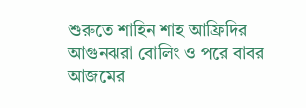শুরুতে শাহিন শাহ আফ্রিদির আগুনঝরা বোলিং ও পরে বাবর আজমের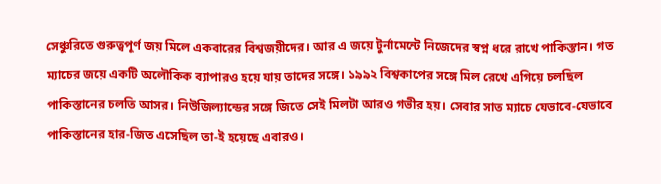সেঞ্চুরিতে গুরুত্বপূর্ণ জয় মিলে একবারের বিশ্বজয়ীদের। আর এ জয়ে টুর্নামেন্টে নিজেদের স্বপ্ন ধরে রাখে পাকিস্তান। গত ম্যাচের জয়ে একটি অলৌকিক ব্যাপারও হয়ে যায় তাদের সঙ্গে। ১৯৯২ বিশ্বকাপের সঙ্গে মিল রেখে এগিয়ে চলছিল পাকিস্তানের চলতি আসর। নিউজিল্যান্ডের সঙ্গে জিতে সেই মিলটা আরও গভীর হয়। সেবার সাত ম্যাচে যেভাবে-যেভাবে পাকিস্তানের হার-জিত এসেছিল তা-ই হয়েছে এবারও।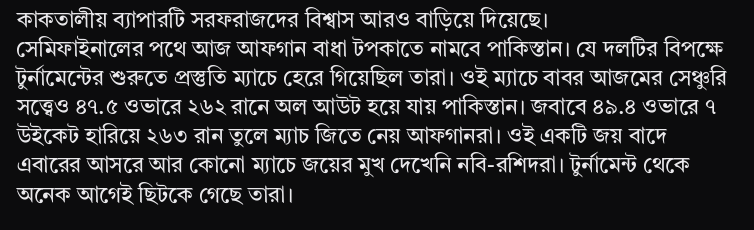কাকতালীয় ব্যাপারটি সরফরাজদের বিশ্বাস আরও বাড়িয়ে দিয়েছে।
সেমিফাইনালের পথে আজ আফগান বাধা টপকাতে নামবে পাকিস্তান। যে দলটির বিপক্ষে টুর্নামেন্টের শুরুতে প্রস্তুতি ম্যাচে হেরে গিয়েছিল তারা। ওই ম্যাচে বাবর আজমের সেঞ্চুরি সত্ত্বেও ৪৭.৫ ওভারে ২৬২ রানে অল আউট হয়ে যায় পাকিস্তান। জবাবে ৪৯.৪ ওভারে ৭ উইকেট হারিয়ে ২৬৩ রান তুলে ম্যাচ জিতে নেয় আফগানরা। ওই একটি জয় বাদে এবারের আসরে আর কোনো ম্যাচে জয়ের মুখ দেখেনি নবি-রশিদরা। টুর্নামেন্ট থেকে অনেক আগেই ছিটকে গেছে তারা।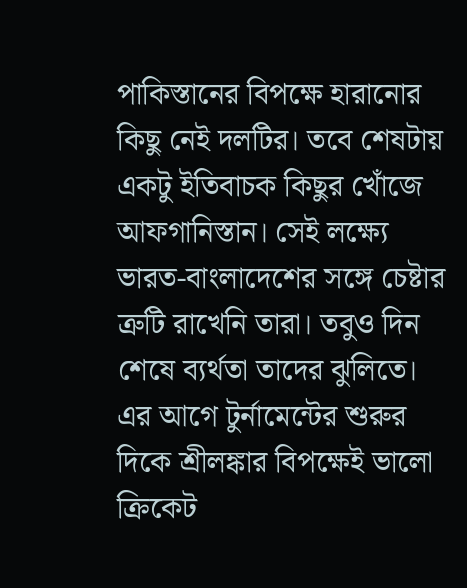পাকিস্তানের বিপক্ষে হারানোর কিছু নেই দলটির। তবে শেষটায় একটু ইতিবাচক কিছুর খোঁজে আফগানিস্তান। সেই লক্ষ্যে ভারত-বাংলাদেশের সঙ্গে চেষ্টার ত্রুটি রাখেনি তারা। তবুও দিন শেষে ব্যর্থতা তাদের ঝুলিতে। এর আগে টুর্নামেন্টের শুরুর দিকে শ্রীলঙ্কার বিপক্ষেই ভালো ক্রিকেট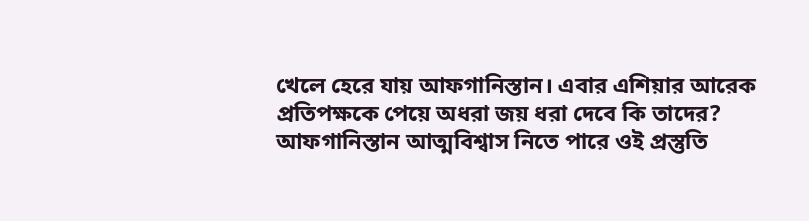খেলে হেরে যায় আফগানিস্তান। এবার এশিয়ার আরেক প্রতিপক্ষকে পেয়ে অধরা জয় ধরা দেবে কি তাদের?
আফগানিস্তান আত্মবিশ্বাস নিতে পারে ওই প্রস্তুতি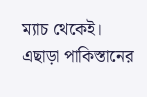ম্যাচ থেকেই। এছাড়া পাকিস্তানের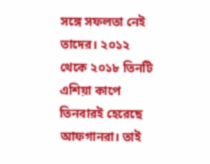সঙ্গে সফলতা নেই তাদের। ২০১২ থেকে ২০১৮ তিনটি এশিয়া কাপে তিনবারই হেরেছে আফগানরা। তাই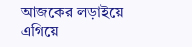আজকের লড়াইয়ে এগিয়ে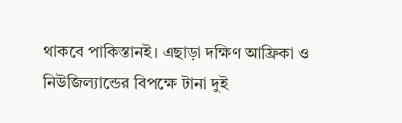থাকবে পাকিস্তানই। এছাড়া দক্ষিণ আফ্রিকা ও নিউজিল্যান্ডের বিপক্ষে টানা দুই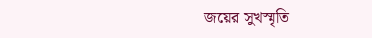জয়ের সুখস্মৃতি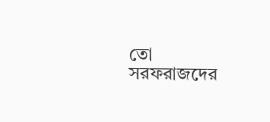তো সরফরাজদের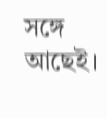সঙ্গে আছেই।